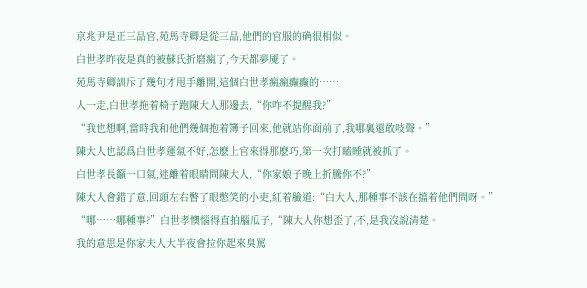京兆尹是正三品官,苑馬寺卿是從三品,他們的官服的确很相似。
白世孝昨夜是真的被蘇氏折磨瘋了,今天都夢魇了。
苑馬寺卿訓斥了幾句才甩手離開,這個白世孝瘋瘋癫癫的……
人一走,白世孝拖着椅子跑陳大人那邊去,“你咋不提醒我?”
“我也想啊,當時我和他們幾個抱着簿子回來,他就站你面前了,我哪裏還敢吱聲。”
陳大人也認爲白世孝運氣不好,怎麽上官來得那麽巧,第一次打瞌睡就被抓了。
白世孝長籲一口氣,迷離着眼睛問陳大人,“你家娘子晚上折騰你不?”
陳大人會錯了意,回頭左右瞥了眼憋笑的小吏,紅着臉道:“白大人,那種事不該在擋着他們問呀。”
“哪……哪種事?”白世孝懊惱得直拍腦瓜子,“陳大人你想歪了,不,是我沒說清楚。
我的意思是你家夫人大半夜會拉你起來臭罵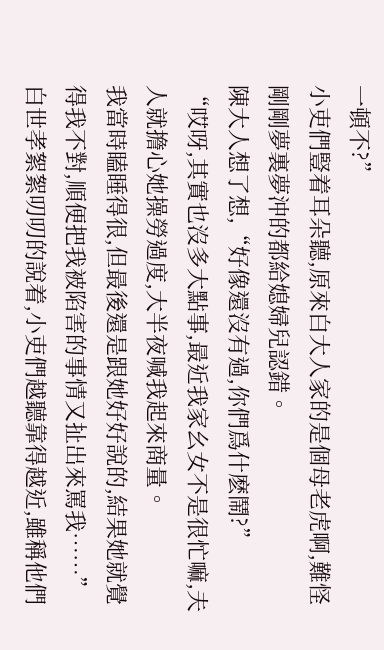一頓不?”
小吏們豎着耳朵聽,原來白大人家的是個母老虎啊,難怪剛剛夢裏夢沖的都給媳婦兒認錯。
陳大人想了想,“好像還沒有過,你們爲什麽鬧?”
“哎呀,其實也沒多大點事,最近我家幺女不是很忙嘛,夫人就擔心她操勞過度,大半夜喊我起來商量。
我當時瞌睡得很,但最後還是跟她好好說的,結果她就覺得我不對,順便把我被陷害的事情又扯出來罵我……”
白世孝絮絮叨叨的說着,小吏們越聽靠得越近,雖稱他們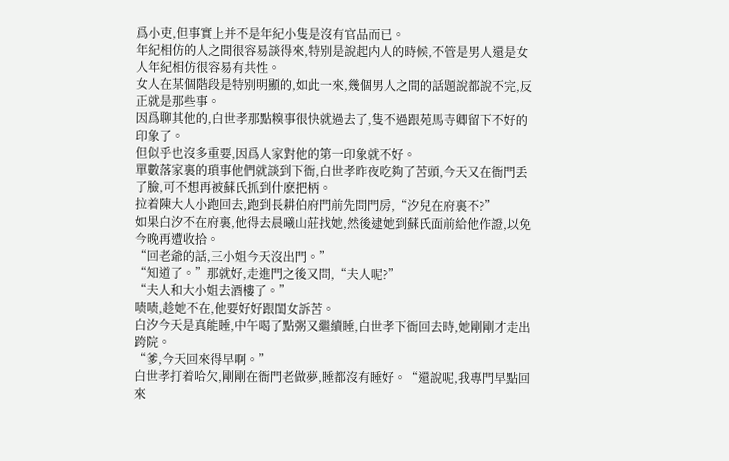爲小吏,但事實上并不是年紀小隻是沒有官品而已。
年紀相仿的人之間很容易談得來,特别是說起内人的時候,不管是男人還是女人年紀相仿很容易有共性。
女人在某個階段是特别明顯的,如此一來,幾個男人之間的話題說都說不完,反正就是那些事。
因爲聊其他的,白世孝那點糗事很快就過去了,隻不過跟苑馬寺卿留下不好的印象了。
但似乎也沒多重要,因爲人家對他的第一印象就不好。
單數落家裏的瑣事他們就談到下衙,白世孝昨夜吃夠了苦頭,今天又在衙門丢了臉,可不想再被蘇氏抓到什麽把柄。
拉着陳大人小跑回去,跑到長耕伯府門前先問門房,“汐兒在府裏不?”
如果白汐不在府裏,他得去晨曦山莊找她,然後逮她到蘇氏面前給他作證,以免今晚再遭收拾。
“回老爺的話,三小姐今天沒出門。”
“知道了。”那就好,走進門之後又問,“夫人呢?”
“夫人和大小姐去酒樓了。”
啧啧,趁她不在,他要好好跟閨女訴苦。
白汐今天是真能睡,中午喝了點粥又繼續睡,白世孝下衙回去時,她剛剛才走出跨院。
“爹,今天回來得早啊。”
白世孝打着哈欠,剛剛在衙門老做夢,睡都沒有睡好。“還說呢,我專門早點回來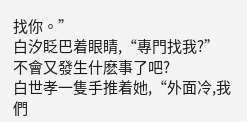找你。”
白汐眨巴着眼睛,“專門找我?”
不會又發生什麽事了吧?
白世孝一隻手推着她,“外面冷,我們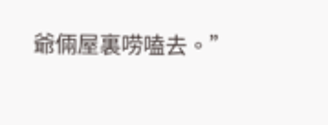爺倆屋裏唠嗑去。”